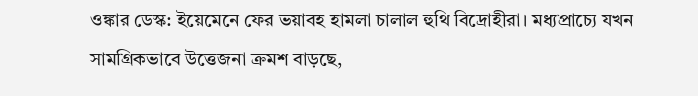ওঙ্কার ডেস্ক: ইয়েমেনে ফের ভয়াবহ হামলা চালাল হুথি বিদ্রোহীরা। মধ্যপ্রাচ্যে যখন সামগ্রিকভাবে উত্তেজনা ক্রমশ বাড়ছে,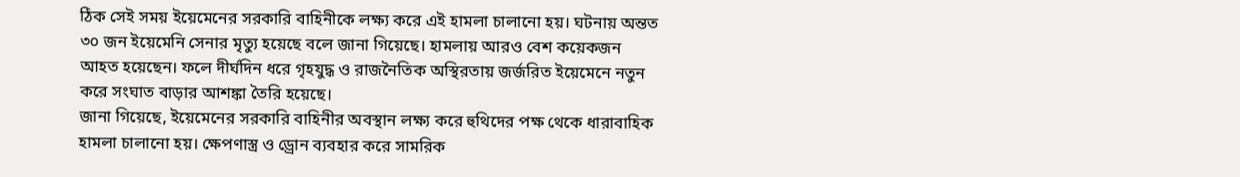ঠিক সেই সময় ইয়েমেনের সরকারি বাহিনীকে লক্ষ্য করে এই হামলা চালানো হয়। ঘটনায় অন্তত ৩০ জন ইয়েমেনি সেনার মৃত্যু হয়েছে বলে জানা গিয়েছে। হামলায় আরও বেশ কয়েকজন আহত হয়েছেন। ফলে দীর্ঘদিন ধরে গৃহযুদ্ধ ও রাজনৈতিক অস্থিরতায় জর্জরিত ইয়েমেনে নতুন করে সংঘাত বাড়ার আশঙ্কা তৈরি হয়েছে।
জানা গিয়েছে, ইয়েমেনের সরকারি বাহিনীর অবস্থান লক্ষ্য করে হুথিদের পক্ষ থেকে ধারাবাহিক হামলা চালানো হয়। ক্ষেপণাস্ত্র ও ড্রোন ব্যবহার করে সামরিক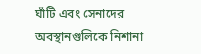ঘাঁটি এবং সেনাদের অবস্থানগুলিকে নিশানা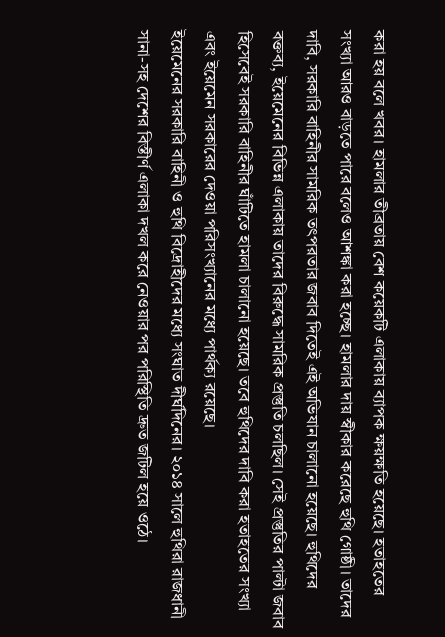করা হয় বলে খবর। হামলার তীব্রতায় বেশ কয়েকটি এলাকায় ব্যাপক ক্ষয়ক্ষতি হয়েছে। হতাহতের সংখ্যা আরও বাড়তে পারে বলেও আশঙ্কা করা হচ্ছে। হামলার দায় স্বীকার করেছে হুথি গোষ্ঠী। তাদের দাবি, সরকারি বাহিনীর সামরিক তৎপরতার জবাব দিতেই এই অভিযান চালানো হয়েছে। হুথিদের বক্তব্য, ইয়েমেনের বিভিন্ন এলাকায় তাদের বিরুদ্ধে সামরিক প্রস্তুতি চলছিল। সেই প্রস্তুতির পাল্টা জবাব হিসেবেই সরকারি বাহিনীর ঘাঁটিতে হামলা চালানো হয়েছে। তবে হুথিদের দাবি করা হতাহতের সংখ্যা এবং ইয়েমেন সরকারের দেওয়া পরিসংখ্যানের মধ্যে পার্থক্য রয়েছে।
ইয়েমেনের সরকারি বাহিনী ও হুথি বিদ্রোহীদের মধ্যে সংঘাত দীর্ঘদিনের। ২০১৪ সালে হুথিরা রাজধানী সানা-সহ দেশের বিস্তীর্ণ এলাকা দখল করে নেওয়ার পর পরিস্থিতি দ্রুত জটিল হয়ে ওঠে।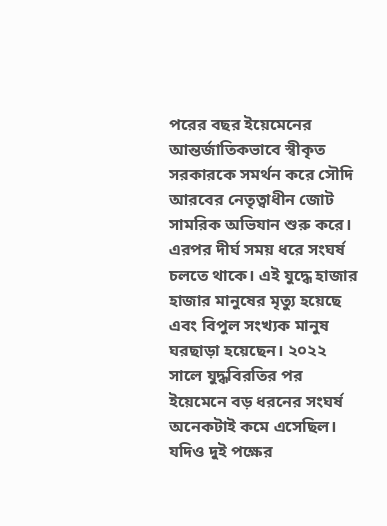পরের বছর ইয়েমেনের আন্তর্জাতিকভাবে স্বীকৃত সরকারকে সমর্থন করে সৌদি আরবের নেতৃত্বাধীন জোট সামরিক অভিযান শুরু করে। এরপর দীর্ঘ সময় ধরে সংঘর্ষ চলতে থাকে। এই যুদ্ধে হাজার হাজার মানুষের মৃত্যু হয়েছে এবং বিপুল সংখ্যক মানুষ ঘরছাড়া হয়েছেন। ২০২২ সালে যুদ্ধবিরতির পর ইয়েমেনে বড় ধরনের সংঘর্ষ অনেকটাই কমে এসেছিল। যদিও দুই পক্ষের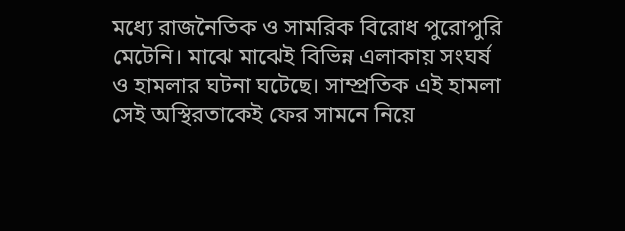মধ্যে রাজনৈতিক ও সামরিক বিরোধ পুরোপুরি মেটেনি। মাঝে মাঝেই বিভিন্ন এলাকায় সংঘর্ষ ও হামলার ঘটনা ঘটেছে। সাম্প্রতিক এই হামলা সেই অস্থিরতাকেই ফের সামনে নিয়ে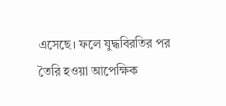এসেছে। ফলে যুদ্ধবিরতির পর তৈরি হওয়া আপেক্ষিক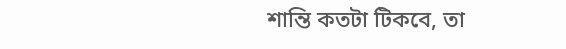শান্তি কতটা টিকবে, তা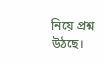নিয়ে প্রশ্ন উঠছে।